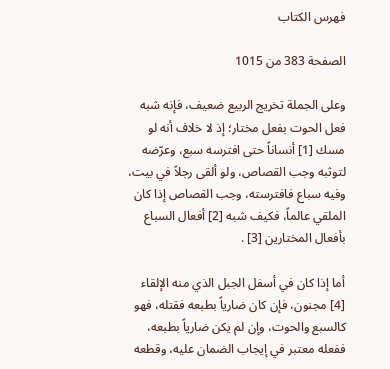فهرس الكتاب

الصفحة 383 من 1015

وعلى الجملة تخريج الربيع ضعيف، فإنه شبه فعل الحوت بفعل مختار؛ إذ لا خلاف أنه لو مسك [1] أنساناً حتى افترسه سبع، وعرّضه لتوثبه وجب القصاص، ولو ألقى رجلاً في بيت، وفيه سباع فافترسته، وجب القصاص إذا كان الملقي عالماً، فكيف شبه [2] أفعال السباع بأفعال المختارين [3] .

أما إذا كان في أسفل الجبل الذي منه الإلقاء [4] مجنون، فإن كان ضارياً بطبعه فقتله، فهو كالسبع والحوت، وإن لم يكن ضارياً بطبعه، ففعله معتبر في إيجاب الضمان عليه، وقطعه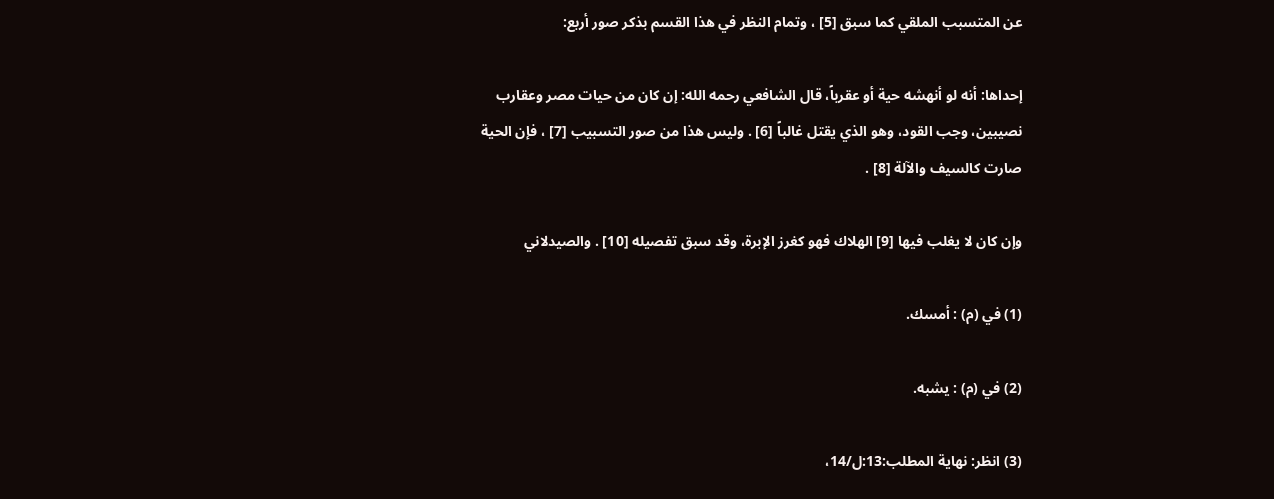عن المتسبب الملقي كما سبق [5] ، وتمام النظر في هذا القسم بذكر صور أربع:

إحداها: أنه لو أنهشه حية أو عقرباً، قال الشافعي رحمه الله: إن كان من حيات مصر وعقارب نصيبين، وجب القود، وهو الذي يقتل غالباً [6] . وليس هذا من صور التسبيب [7] ، فإن الحية صارت كالسيف والآلة [8] .

وإن كان لا يغلب فيها [9] الهلاك فهو كغرز الإبرة، وقد سبق تفصيله [10] . والصيدلاني

(1) في (م) : أمسك.

(2) في (م) : يشبه.

(3) انظر: نهاية المطلب:13:ل/14،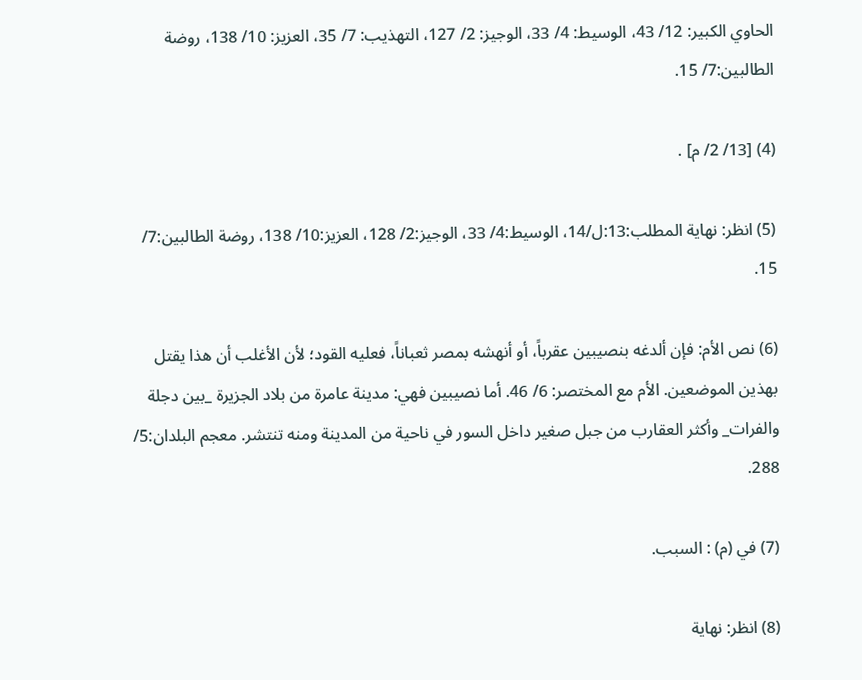الحاوي الكبير: 12/ 43، الوسيط: 4/ 33، الوجيز: 2/ 127، التهذيب: 7/ 35، العزيز: 10/ 138، روضة الطالبين:7/ 15.

(4) [13/ 2/ م] .

(5) انظر: نهاية المطلب:13:ل/14، الوسيط:4/ 33، الوجيز:2/ 128، العزيز:10/ 138، روضة الطالبين:7/ 15.

(6) نص الأم: فإن ألدغه بنصيبين عقرباً، أو أنهشه بمصر ثعباناً، فعليه القود؛ لأن الأغلب أن هذا يقتل بهذين الموضعين. الأم مع المختصر: 6/ 46. أما نصيبين فهي: مدينة عامرة من بلاد الجزيرة _بين دجلة والفرات_ وأكثر العقارب من جبل صغير داخل السور في ناحية من المدينة ومنه تنتشر. معجم البلدان:5/ 288.

(7) في (م) : السبب.

(8) انظر: نهاية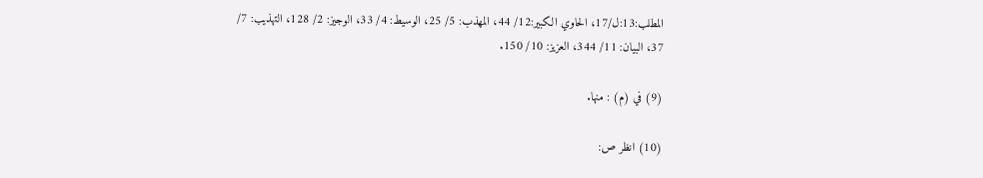المطلب:13:ل/17، الحاوي الكبير:12/ 44، المهذب: 5/ 25، الوسيط: 4/ 33، الوجيز: 2/ 128، التهذيب: 7/ 37، البيان: 11/ 344، العزيز: 10/ 150.

(9) في (م) : منها.

(10) انظر ص: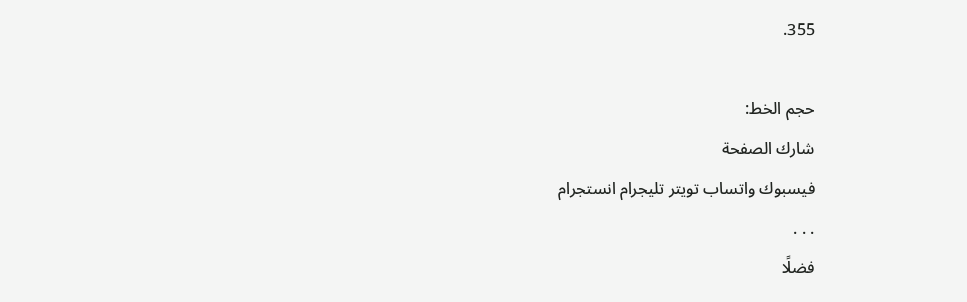355.

حجم الخط:
شارك الصفحة
فيسبوك واتساب تويتر تليجرام انستجرام
. . .
فضلًا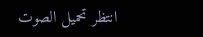انتظر تحميل الصوت